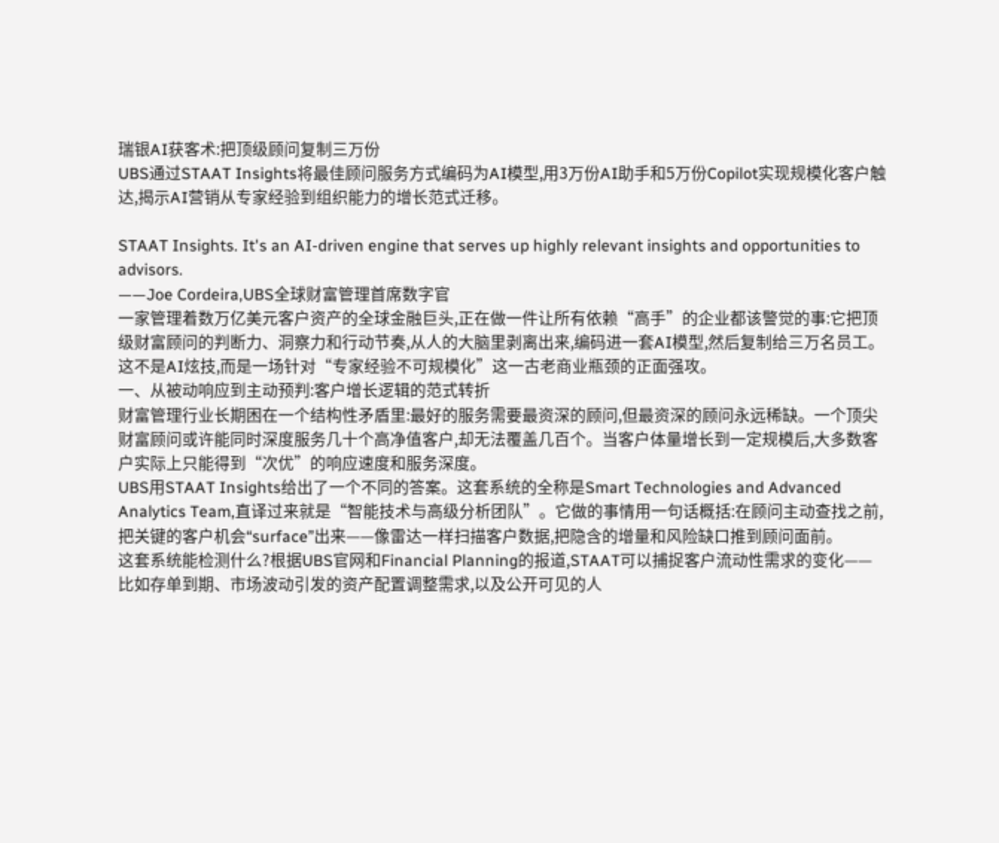瑞银AI获客术:把顶级顾问复制三万份
UBS通过STAAT Insights将最佳顾问服务方式编码为AI模型,用3万份AI助手和5万份Copilot实现规模化客户触达,揭示AI营销从专家经验到组织能力的增长范式迁移。

STAAT Insights. It's an AI-driven engine that serves up highly relevant insights and opportunities to advisors.
——Joe Cordeira,UBS全球财富管理首席数字官
一家管理着数万亿美元客户资产的全球金融巨头,正在做一件让所有依赖“高手”的企业都该警觉的事:它把顶级财富顾问的判断力、洞察力和行动节奏,从人的大脑里剥离出来,编码进一套AI模型,然后复制给三万名员工。这不是AI炫技,而是一场针对“专家经验不可规模化”这一古老商业瓶颈的正面强攻。
一、从被动响应到主动预判:客户增长逻辑的范式转折
财富管理行业长期困在一个结构性矛盾里:最好的服务需要最资深的顾问,但最资深的顾问永远稀缺。一个顶尖财富顾问或许能同时深度服务几十个高净值客户,却无法覆盖几百个。当客户体量增长到一定规模后,大多数客户实际上只能得到“次优”的响应速度和服务深度。
UBS用STAAT Insights给出了一个不同的答案。这套系统的全称是Smart Technologies and Advanced Analytics Team,直译过来就是“智能技术与高级分析团队”。它做的事情用一句话概括:在顾问主动查找之前,把关键的客户机会“surface”出来——像雷达一样扫描客户数据,把隐含的增量和风险缺口推到顾问面前。
这套系统能检测什么?根据UBS官网和Financial Planning的报道,STAAT可以捕捉客户流动性需求的变化——比如存单到期、市场波动引发的资产配置调整需求,以及公开可见的人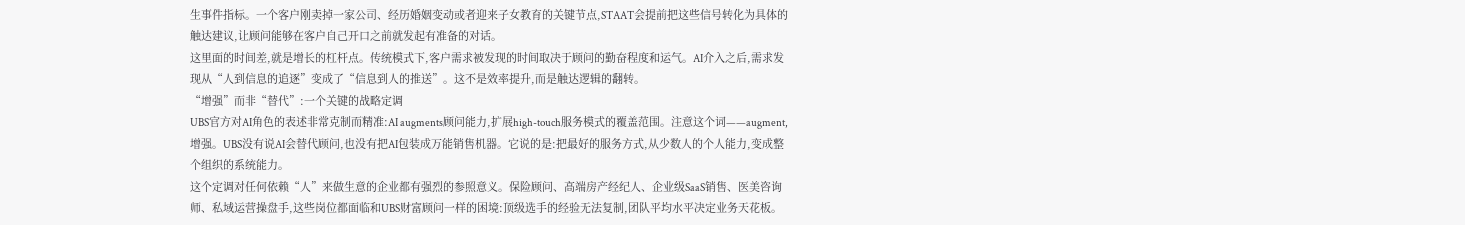生事件指标。一个客户刚卖掉一家公司、经历婚姻变动或者迎来子女教育的关键节点,STAAT会提前把这些信号转化为具体的触达建议,让顾问能够在客户自己开口之前就发起有准备的对话。
这里面的时间差,就是增长的杠杆点。传统模式下,客户需求被发现的时间取决于顾问的勤奋程度和运气。AI介入之后,需求发现从“人到信息的追逐”变成了“信息到人的推送”。这不是效率提升,而是触达逻辑的翻转。
“增强”而非“替代”:一个关键的战略定调
UBS官方对AI角色的表述非常克制而精准:AI augments顾问能力,扩展high-touch服务模式的覆盖范围。注意这个词——augment,增强。UBS没有说AI会替代顾问,也没有把AI包装成万能销售机器。它说的是:把最好的服务方式,从少数人的个人能力,变成整个组织的系统能力。
这个定调对任何依赖“人”来做生意的企业都有强烈的参照意义。保险顾问、高端房产经纪人、企业级SaaS销售、医美咨询师、私域运营操盘手,这些岗位都面临和UBS财富顾问一样的困境:顶级选手的经验无法复制,团队平均水平决定业务天花板。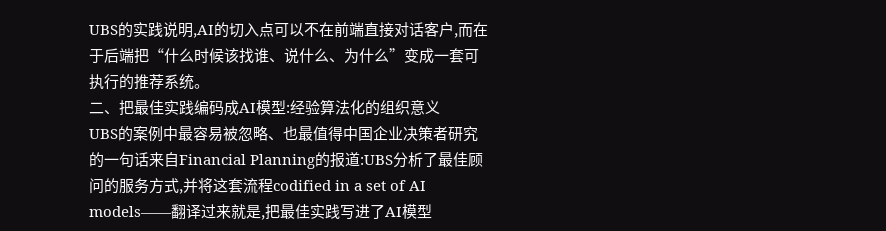UBS的实践说明,AI的切入点可以不在前端直接对话客户,而在于后端把“什么时候该找谁、说什么、为什么”变成一套可执行的推荐系统。
二、把最佳实践编码成AI模型:经验算法化的组织意义
UBS的案例中最容易被忽略、也最值得中国企业决策者研究的一句话来自Financial Planning的报道:UBS分析了最佳顾问的服务方式,并将这套流程codified in a set of AI models——翻译过来就是,把最佳实践写进了AI模型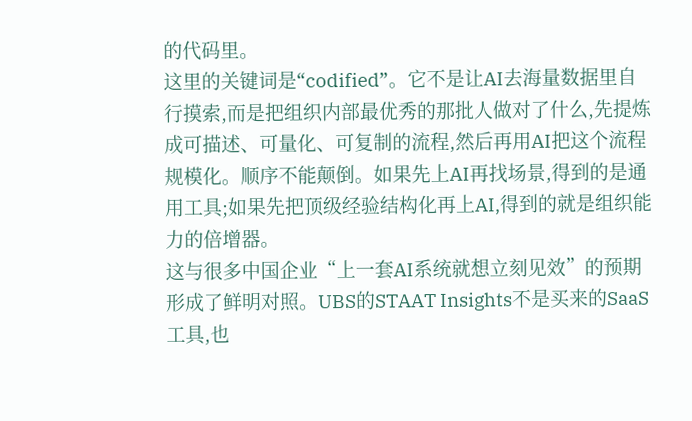的代码里。
这里的关键词是“codified”。它不是让AI去海量数据里自行摸索,而是把组织内部最优秀的那批人做对了什么,先提炼成可描述、可量化、可复制的流程,然后再用AI把这个流程规模化。顺序不能颠倒。如果先上AI再找场景,得到的是通用工具;如果先把顶级经验结构化再上AI,得到的就是组织能力的倍增器。
这与很多中国企业“上一套AI系统就想立刻见效”的预期形成了鲜明对照。UBS的STAAT Insights不是买来的SaaS工具,也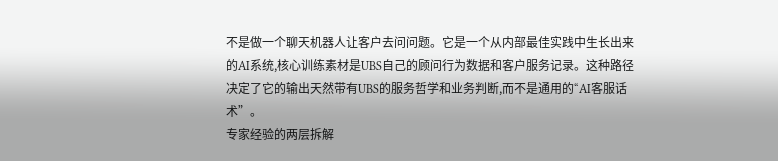不是做一个聊天机器人让客户去问问题。它是一个从内部最佳实践中生长出来的AI系统,核心训练素材是UBS自己的顾问行为数据和客户服务记录。这种路径决定了它的输出天然带有UBS的服务哲学和业务判断,而不是通用的“AI客服话术”。
专家经验的两层拆解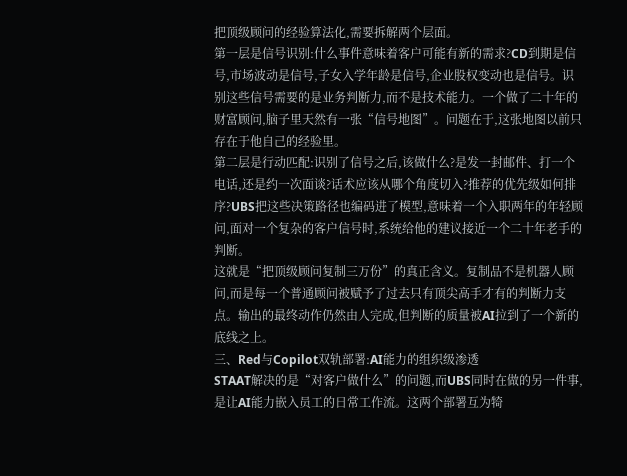把顶级顾问的经验算法化,需要拆解两个层面。
第一层是信号识别:什么事件意味着客户可能有新的需求?CD到期是信号,市场波动是信号,子女入学年龄是信号,企业股权变动也是信号。识别这些信号需要的是业务判断力,而不是技术能力。一个做了二十年的财富顾问,脑子里天然有一张“信号地图”。问题在于,这张地图以前只存在于他自己的经验里。
第二层是行动匹配:识别了信号之后,该做什么?是发一封邮件、打一个电话,还是约一次面谈?话术应该从哪个角度切入?推荐的优先级如何排序?UBS把这些决策路径也编码进了模型,意味着一个入职两年的年轻顾问,面对一个复杂的客户信号时,系统给他的建议接近一个二十年老手的判断。
这就是“把顶级顾问复制三万份”的真正含义。复制品不是机器人顾问,而是每一个普通顾问被赋予了过去只有顶尖高手才有的判断力支点。输出的最终动作仍然由人完成,但判断的质量被AI拉到了一个新的底线之上。
三、Red与Copilot双轨部署:AI能力的组织级渗透
STAAT解决的是“对客户做什么”的问题,而UBS同时在做的另一件事,是让AI能力嵌入员工的日常工作流。这两个部署互为犄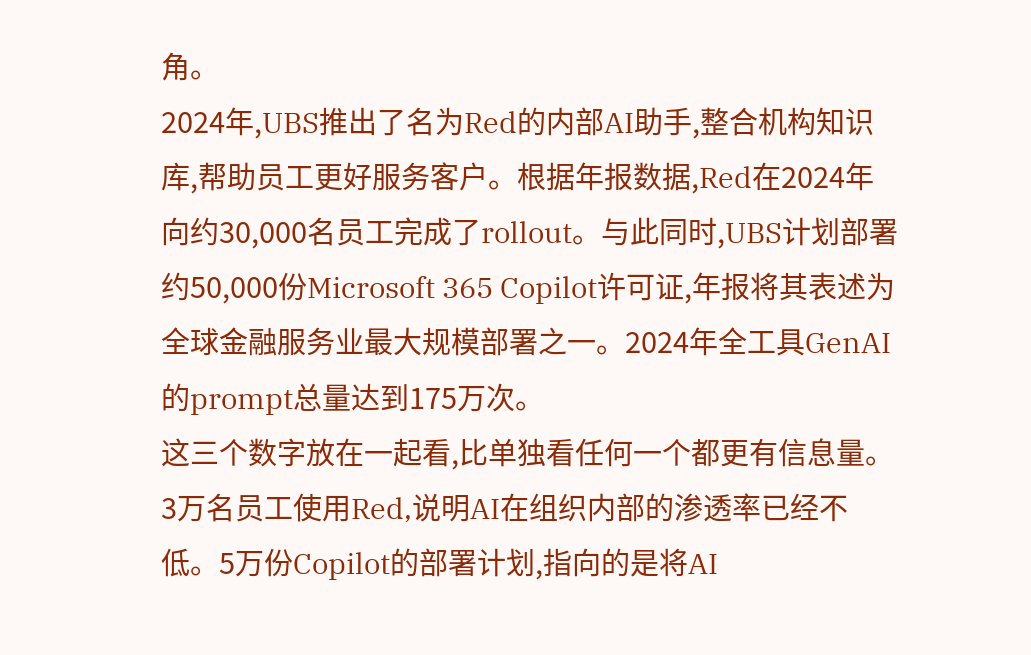角。
2024年,UBS推出了名为Red的内部AI助手,整合机构知识库,帮助员工更好服务客户。根据年报数据,Red在2024年向约30,000名员工完成了rollout。与此同时,UBS计划部署约50,000份Microsoft 365 Copilot许可证,年报将其表述为全球金融服务业最大规模部署之一。2024年全工具GenAI的prompt总量达到175万次。
这三个数字放在一起看,比单独看任何一个都更有信息量。3万名员工使用Red,说明AI在组织内部的渗透率已经不低。5万份Copilot的部署计划,指向的是将AI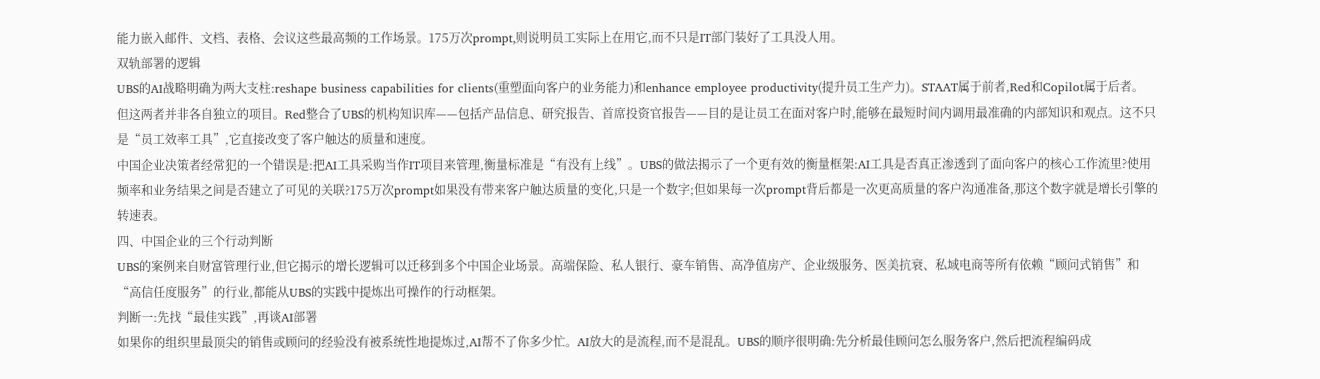能力嵌入邮件、文档、表格、会议这些最高频的工作场景。175万次prompt,则说明员工实际上在用它,而不只是IT部门装好了工具没人用。
双轨部署的逻辑
UBS的AI战略明确为两大支柱:reshape business capabilities for clients(重塑面向客户的业务能力)和enhance employee productivity(提升员工生产力)。STAAT属于前者,Red和Copilot属于后者。
但这两者并非各自独立的项目。Red整合了UBS的机构知识库——包括产品信息、研究报告、首席投资官报告——目的是让员工在面对客户时,能够在最短时间内调用最准确的内部知识和观点。这不只是“员工效率工具”,它直接改变了客户触达的质量和速度。
中国企业决策者经常犯的一个错误是:把AI工具采购当作IT项目来管理,衡量标准是“有没有上线”。UBS的做法揭示了一个更有效的衡量框架:AI工具是否真正渗透到了面向客户的核心工作流里?使用频率和业务结果之间是否建立了可见的关联?175万次prompt如果没有带来客户触达质量的变化,只是一个数字;但如果每一次prompt背后都是一次更高质量的客户沟通准备,那这个数字就是增长引擎的转速表。
四、中国企业的三个行动判断
UBS的案例来自财富管理行业,但它揭示的增长逻辑可以迁移到多个中国企业场景。高端保险、私人银行、豪车销售、高净值房产、企业级服务、医美抗衰、私域电商等所有依赖“顾问式销售”和“高信任度服务”的行业,都能从UBS的实践中提炼出可操作的行动框架。
判断一:先找“最佳实践”,再谈AI部署
如果你的组织里最顶尖的销售或顾问的经验没有被系统性地提炼过,AI帮不了你多少忙。AI放大的是流程,而不是混乱。UBS的顺序很明确:先分析最佳顾问怎么服务客户,然后把流程编码成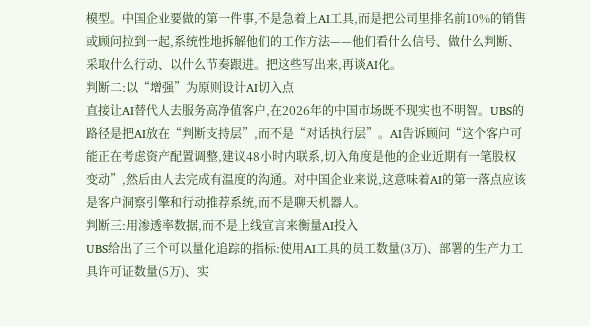模型。中国企业要做的第一件事,不是急着上AI工具,而是把公司里排名前10%的销售或顾问拉到一起,系统性地拆解他们的工作方法——他们看什么信号、做什么判断、采取什么行动、以什么节奏跟进。把这些写出来,再谈AI化。
判断二:以“增强”为原则设计AI切入点
直接让AI替代人去服务高净值客户,在2026年的中国市场既不现实也不明智。UBS的路径是把AI放在“判断支持层”,而不是“对话执行层”。AI告诉顾问“这个客户可能正在考虑资产配置调整,建议48小时内联系,切入角度是他的企业近期有一笔股权变动”,然后由人去完成有温度的沟通。对中国企业来说,这意味着AI的第一落点应该是客户洞察引擎和行动推荐系统,而不是聊天机器人。
判断三:用渗透率数据,而不是上线宣言来衡量AI投入
UBS给出了三个可以量化追踪的指标:使用AI工具的员工数量(3万)、部署的生产力工具许可证数量(5万)、实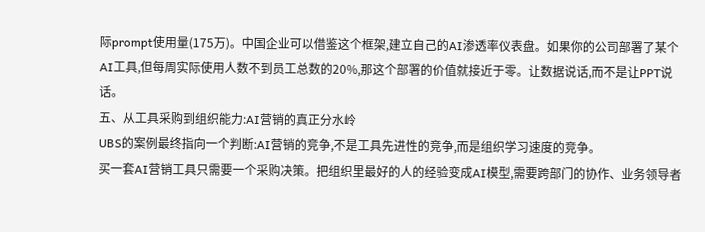际prompt使用量(175万)。中国企业可以借鉴这个框架,建立自己的AI渗透率仪表盘。如果你的公司部署了某个AI工具,但每周实际使用人数不到员工总数的20%,那这个部署的价值就接近于零。让数据说话,而不是让PPT说话。
五、从工具采购到组织能力:AI营销的真正分水岭
UBS的案例最终指向一个判断:AI营销的竞争,不是工具先进性的竞争,而是组织学习速度的竞争。
买一套AI营销工具只需要一个采购决策。把组织里最好的人的经验变成AI模型,需要跨部门的协作、业务领导者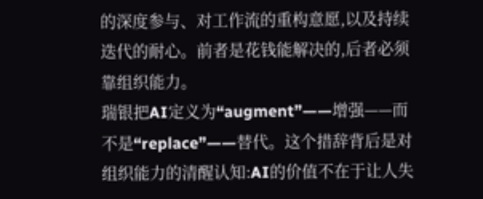的深度参与、对工作流的重构意愿,以及持续迭代的耐心。前者是花钱能解决的,后者必须靠组织能力。
瑞银把AI定义为“augment”——增强——而不是“replace”——替代。这个措辞背后是对组织能力的清醒认知:AI的价值不在于让人失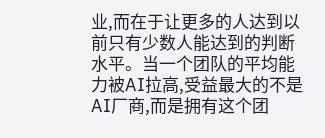业,而在于让更多的人达到以前只有少数人能达到的判断水平。当一个团队的平均能力被AI拉高,受益最大的不是AI厂商,而是拥有这个团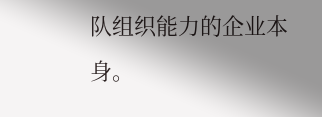队组织能力的企业本身。